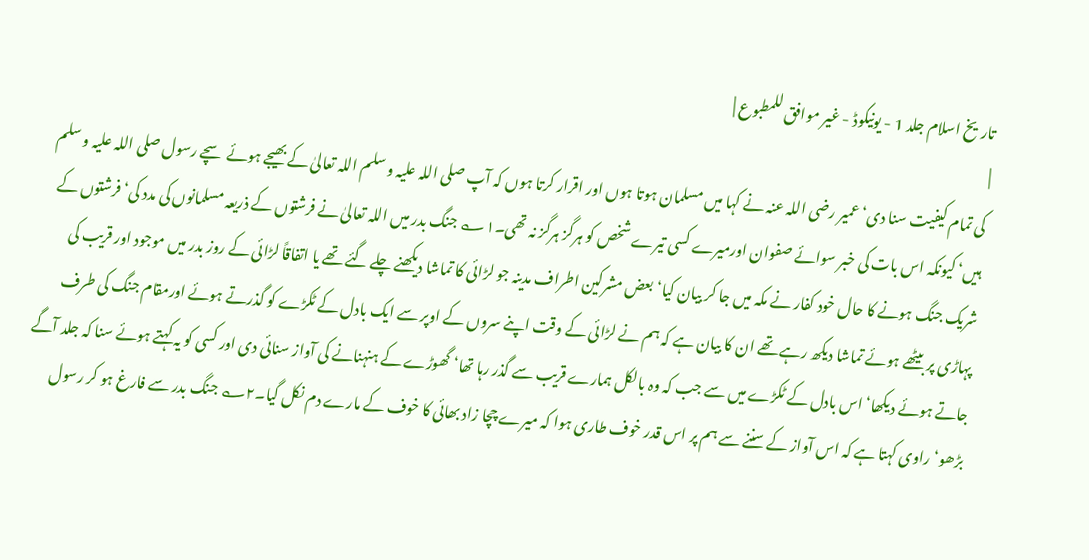تاریخ اسلام جلد 1 - یونیکوڈ - غیر موافق للمطبوع |
|
کی تمام کیفیت سنا دی‘ عمیر رضی اللہ عنہ نے کہا میں مسلمان ہوتا ہوں اور اقرار کرتا ہوں کہ آپ صلی اللہ علیہ و سلم اللہ تعالیٰ کے بھیجے ہوئے سچے رسول صلی اللہ علیہ و سلم ہیں‘ کیونکہ اس بات کی خبر سوائے صفوان اورمیرے کسی تیرے شخص کو ہرگز ہرگز نہ تھی۔۱؎ جنگ بدر میں اللہ تعالیٰ نے فرشتوں کے ذریعہ مسلمانوں کی مدد کی‘ فرشتوں کے شریک جنگ ہونے کا حال خود کفار نے مکہ میں جا کر بیان کیا‘ بعض مشرکین اطراف مدینہ جو لڑائی کا تماشا دیکھنے چلے گئے تھے یا اتفاقاً لڑائی کے روز بدر میں موجود اور قریب کی پہاڑی پر بیٹھے ہوئے تماشا دیکھ رہے تھے ان کا بیان ہے کہ ہم نے لڑائی کے وقت اپنے سروں کے اوپر سے ایک بادل کے ٹکڑے کو گذرتے ہوئے اورمقام جنگ کی طرف جاتے ہوئے دیکھا‘ اس بادل کے ٹکڑے میں سے جب کہ وہ بالکل ہمارے قریب سے گذر رہا تھا‘ گھوڑے کے ہنہنانے کی آواز سنائی دی اور کسی کو یہ کہتے ہوئے سنا کہ جلد آگے بڑھو‘ راوی کہتا ہے کہ اس آواز کے سننے سے ہم پر اس قدر خوف طاری ہوا کہ میرے چچا زاد بھائی کا خوف کے مارے دم نکل گیا۔۲؎ جنگ بدر سے فارغ ہو کر رسول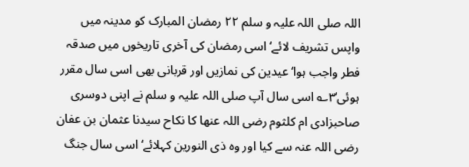اللہ صلی اللہ علیہ و سلم ۲۲ رمضان المبارک کو مدینہ میں واپس تشریف لائے‘ اسی رمضان کی آخری تاریخوں میں صدقہ فطر واجب ہوا‘ عیدین کی نمازیں اور قربانی بھی اسی سال مقرر ہوئی‘۳؎ اسی سال آپ صلی اللہ علیہ و سلم نے اپنی دوسری صاحبزادی ام کلثوم رضی اللہ عنھا کا نکاح سیدنا عثمان بن عفان رضی اللہ عنہ سے کیا اور وہ ذی النورین کہلائے‘ اسی سال جنگ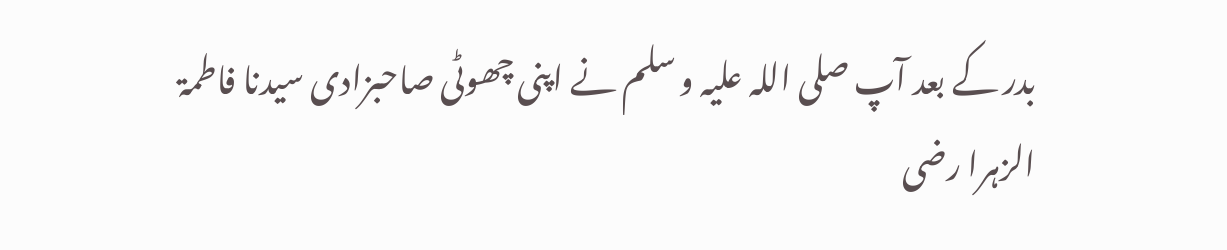بدر کے بعد آپ صلی اللہ علیہ و سلم نے اپنی چھوٹی صاحبزادی سیدنا فاطمۃ الزہرا رضی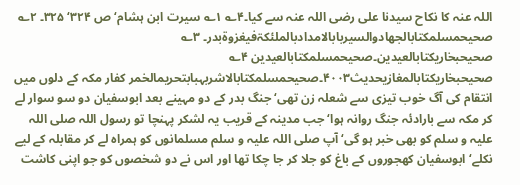اللہ عنہ کا نکاح سیدنا علی رضی اللہ عنہ سے کیا۔۴؎ ۱؎ سیرت ابن ہشام‘ ص ۳۲۴‘ ۳۲۵۔ ۲؎ صحیحمسلمکتابالجھادوالسیربابالامدادبالملئکۃفیغزوۃبدر۔ ۳؎ صحیحبخاریکتابالعیدین۔صحیحمسلمکتابالعیدین ۴؎ صحیحبخاریکتابالمغازیحدیث۴۰۰۳۔صحیحمسلمکتابالاشربہبابتحریمالخمر کفار مکہ کے دلوں میں انتقام کی آگ خوب تیزی سے شعلہ زن تھی‘ جنگ بدر کے دو مہینے بعد ابوسفیان دو سو سوار لے کر مکہ سے بارادئہ جنگ روانہ ہوا‘ جب مدینہ کے قریب یہ لشکر پہنچا تو رسول اللہ صلی اللہ علیہ و سلم کو بھی خبر ہو گی‘ آپ صلی اللہ علیہ و سلم مسلمانوں کو ہمراہ لے کر مقابلہ کے لیے نکلے‘ ابوسفیان کھجوروں کے باغ کو جلا کر جا چکا تھا اور اس نے دو شخصوں کو جو اپنی کاشت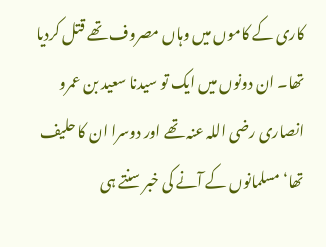کاری کے کاموں میں وہاں مصروف تھے قتل کردیا تھا۔ ان دونوں میں ایک تو سیدنا سعید بن عمرو انصاری رضی اللہ عنہ تھے اور دوسرا ان کا حلیف تھا‘ مسلمانوں کے آنے کی خبر سنتے ہی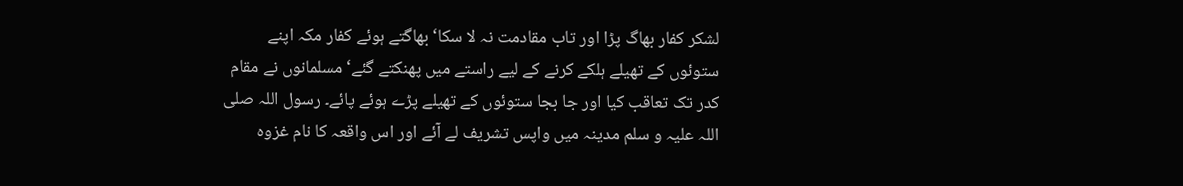لشکر کفار بھاگ پڑا اور تاب مقادمت نہ لا سکا‘ بھاگتے ہوئے کفار مکہ اپنے ستوئوں کے تھیلے ہلکے کرنے کے لیے راستے میں پھنکتے گئے‘ مسلمانوں نے مقام کدر تک تعاقب کیا اور جا بجا ستوئوں کے تھیلے پڑے ہوئے پائے۔ رسول اللہ صلی اللہ علیہ و سلم مدینہ میں واپس تشریف لے آئے اور اس واقعہ کا نام غزوہ